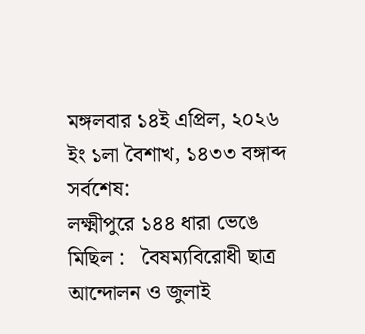মঙ্গলবার ১৪ই এপ্রিল, ২০২৬ ইং ১লা বৈশাখ, ১৪৩৩ বঙ্গাব্দ
সর্বশেষ:
লক্ষ্মীপুরে ১৪৪ ধারা ভেঙে মিছিল :   বৈষম্যবিরোধী ছাত্র আন্দোলন ও জুলাই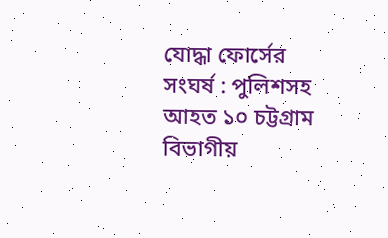যোদ্ধা ফোর্সের সংঘর্ষ : পুলিশসহ আহত ১০ চট্টগ্রাম বিভাগীয়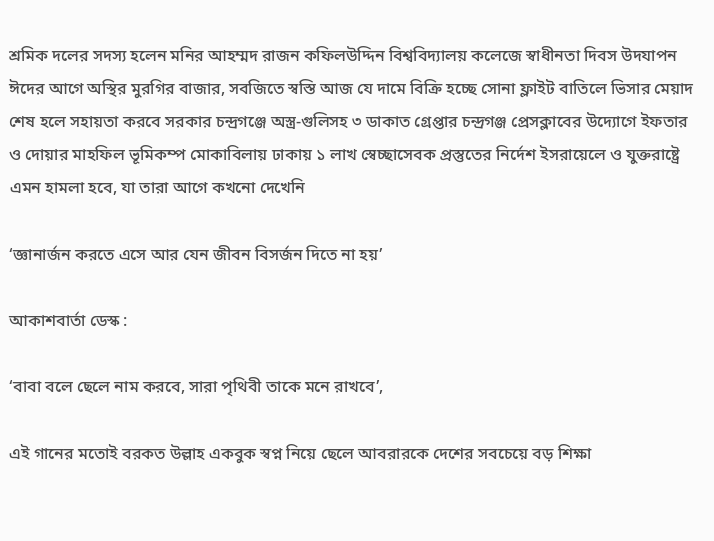শ্রমিক দলের সদস্য হলেন মনির আহম্মদ রাজন কফিলউদ্দিন বিশ্ববিদ্যালয় কলেজে স্বাধীনতা দিবস উদযাপন ঈদের আগে অস্থির মুরগির বাজার, সবজিতে স্বস্তি আজ যে দামে বিক্রি হচ্ছে সোনা ফ্লাইট বাতিলে ভিসার মেয়াদ শেষ হলে সহায়তা করবে সরকার চন্দ্রগঞ্জে অস্ত্র-গুলিসহ ৩ ডাকাত গ্রেপ্তার চন্দ্রগঞ্জ প্রেসক্লাবের উদ্যোগে ইফতার ও দোয়ার মাহফিল ভূমিকম্প মোকাবিলায় ঢাকায় ১ লাখ স্বেচ্ছাসেবক প্রস্তুতের নির্দেশ ইসরায়েলে ও যুক্তরাষ্ট্রে এমন হামলা হবে, যা তারা আগে কখনো দেখেনি

‘জ্ঞানার্জন করতে এসে আর যেন জীবন বিসর্জন দিতে না হয়’

আকাশবার্তা ডেস্ক :

‘বাবা বলে ছেলে নাম করবে, সারা পৃথিবী তাকে মনে রাখবে’,

এই গানের মতোই বরকত উল্লাহ একবুক স্বপ্ন নিয়ে ছেলে আবরারকে দেশের সবচেয়ে বড় শিক্ষা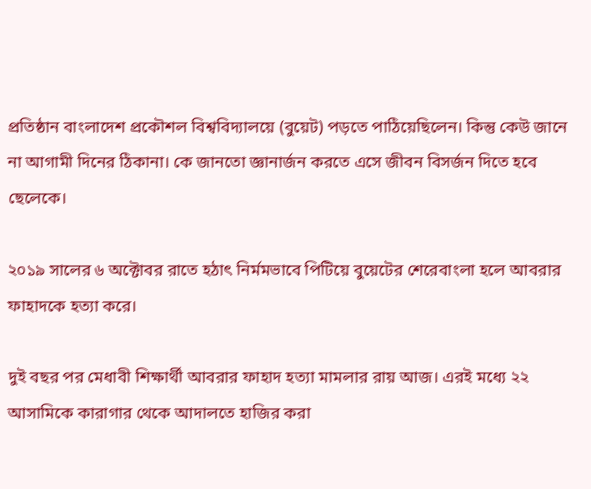প্রতিষ্ঠান বাংলাদেশ প্রকৌশল বিশ্ববিদ্যালয়ে (বুয়েট) পড়তে পাঠিয়েছিলেন। কিন্তু কেউ জানে না আগামী দিনের ঠিকানা। কে জানতো জ্ঞানার্জন করতে এসে জীবন বিসর্জন দিতে হবে ছেলেকে।

২০১৯ সালের ৬ অক্টোবর রাতে হঠাৎ নির্মমভাবে পিটিয়ে বুয়েটের শেরেবাংলা হলে আবরার ফাহাদকে হত্যা করে।

দুই বছর পর মেধাবী শিক্ষার্থী আবরার ফাহাদ হত্যা মামলার রায় আজ। এরই মধ্যে ২২ আসামিকে কারাগার থেকে আদালতে হাজির করা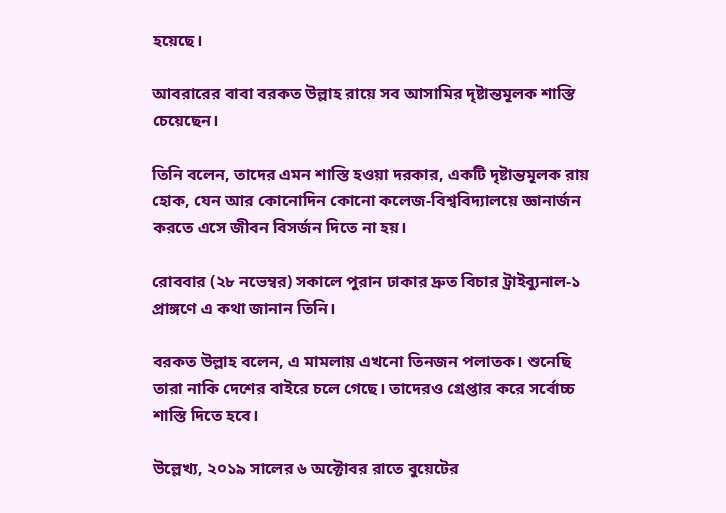হয়েছে।

আবরারের বাবা বরকত উল্লাহ রায়ে সব আসামির দৃষ্টান্তমূলক শাস্তি চেয়েছেন।

তিনি বলেন, তাদের এমন শাস্তি হওয়া দরকার, একটি দৃষ্টান্তমূলক রায় হোক, যেন আর কোনোদিন কোনো কলেজ-বিশ্ববিদ্যালয়ে জ্ঞানার্জন করতে এসে জীবন বিসর্জন দিতে না হয়।

রোববার (২৮ নভেম্বর) সকালে পুরান ঢাকার দ্রুত বিচার ট্রাইব্যুনাল-১ প্রাঙ্গণে এ কথা জানান তিনি।

বরকত উল্লাহ বলেন, এ মামলায় এখনো তিনজন পলাতক। শুনেছি তারা নাকি দেশের বাইরে চলে গেছে। তাদেরও গ্রেপ্তার করে সর্বোচ্চ শাস্তি দিতে হবে।

উল্লেখ্য, ২০১৯ সালের ৬ অক্টোবর রাতে বুয়েটের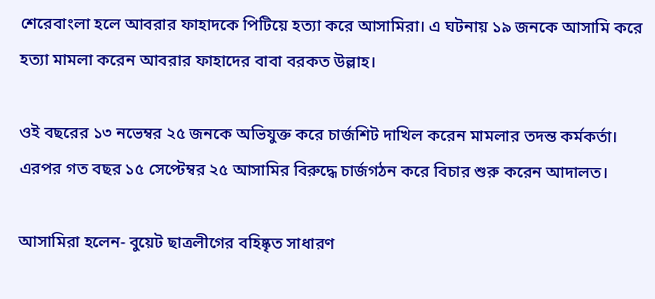শেরেবাংলা হলে আবরার ফাহাদকে পিটিয়ে হত্যা করে আসামিরা। এ ঘটনায় ১৯ জনকে আসামি করে হত্যা মামলা করেন আবরার ফাহাদের বাবা বরকত উল্লাহ।

ওই বছরের ১৩ নভেম্বর ২৫ জনকে অভিযুক্ত করে চার্জশিট দাখিল করেন মামলার তদন্ত কর্মকর্তা। এরপর গত বছর ১৫ সেপ্টেম্বর ২৫ আসামির বিরুদ্ধে চার্জগঠন করে বিচার শুরু করেন আদালত।

আসামিরা হলেন- বুয়েট ছাত্রলীগের বহিষ্কৃত সাধারণ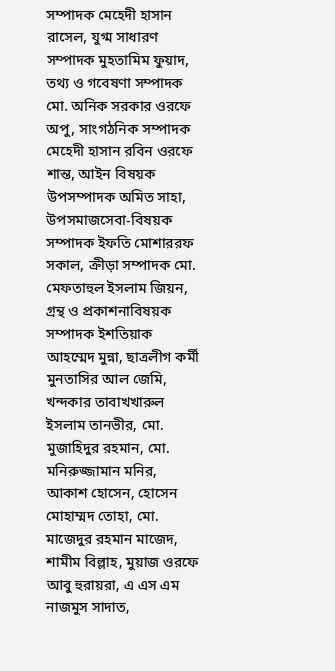সম্পাদক মেহেদী হাসান রাসেল, যুগ্ম সাধারণ সম্পাদক মুহতামিম ফুয়াদ, তথ্য ও গবেষণা সম্পাদক মো. অনিক সরকার ওরফে অপু, সাংগঠনিক সম্পাদক মেহেদী হাসান রবিন ওরফে শান্ত, আইন বিষয়ক উপসম্পাদক অমিত সাহা, উপসমাজসেবা-বিষয়ক সম্পাদক ইফতি মোশাররফ সকাল, ক্রীড়া সম্পাদক মো. মেফতাহুল ইসলাম জিয়ন, গ্রন্থ ও প্রকাশনাবিষয়ক সম্পাদক ইশতিয়াক আহম্মেদ মুন্না, ছাত্রলীগ কর্মী মুনতাসির আল জেমি, খন্দকার তাবাখখারুল ইসলাম তানভীর, মো. মুজাহিদুর রহমান, মো. মনিরুজ্জামান মনির, আকাশ হোসেন, হোসেন মোহাম্মদ তোহা, মো. মাজেদুর রহমান মাজেদ, শামীম বিল্লাহ, মুয়াজ ওরফে আবু হুরায়রা, এ এস এম নাজমুস সাদাত,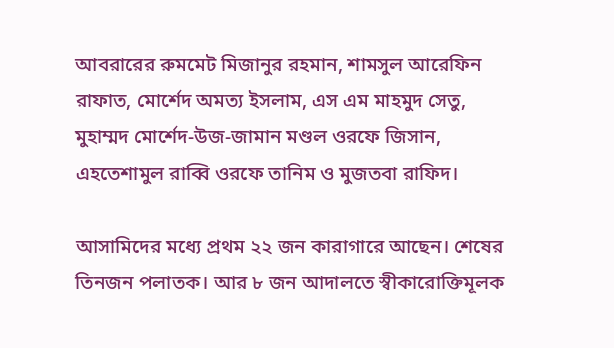আবরারের রুমমেট মিজানুর রহমান, শামসুল আরেফিন রাফাত, মোর্শেদ অমত্য ইসলাম, এস এম মাহমুদ সেতু, মুহাম্মদ মোর্শেদ-উজ-জামান মণ্ডল ওরফে জিসান, এহতেশামুল রাব্বি ওরফে তানিম ও মুজতবা রাফিদ।

আসামিদের মধ্যে প্রথম ২২ জন কারাগারে আছেন। শেষের তিনজন পলাতক। আর ৮ জন আদালতে স্বীকারোক্তিমূলক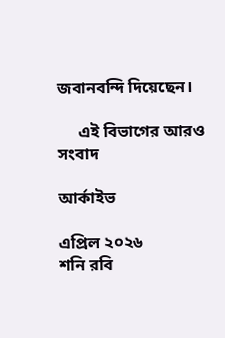জবানবন্দি দিয়েছেন।

     এই বিভাগের আরও সংবাদ

আর্কাইভ

এপ্রিল ২০২৬
শনি রবি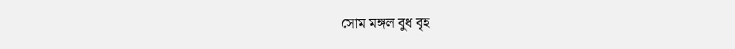সোম মঙ্গল বুধ বৃহ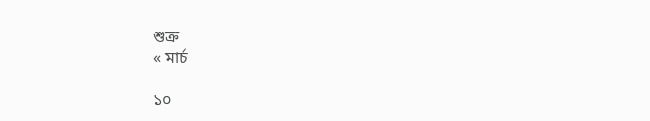শুক্র
« মার্চ

১০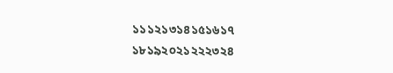১১১২১৩১৪১৫১৬১৭
১৮১৯২০২১২২২৩২৪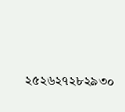২৫২৬২৭২৮২৯৩০